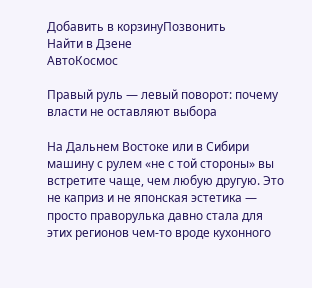Добавить в корзинуПозвонить
Найти в Дзене
АвтоКосмос

Правый руль — левый поворот: почему власти не оставляют выбора

На Дальнем Востоке или в Сибири машину с рулем «не с той стороны» вы встретите чаще, чем любую другую. Это не каприз и не японская эстетика — просто праворулька давно стала для этих регионов чем-то вроде кухонного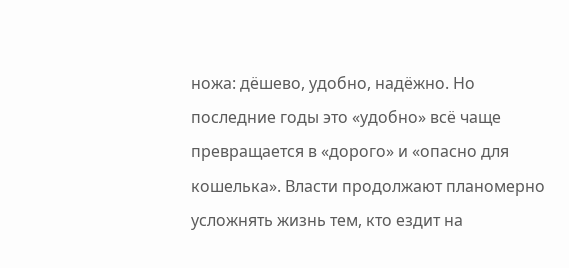ножа: дёшево, удобно, надёжно. Но последние годы это «удобно» всё чаще превращается в «дорого» и «опасно для кошелька». Власти продолжают планомерно усложнять жизнь тем, кто ездит на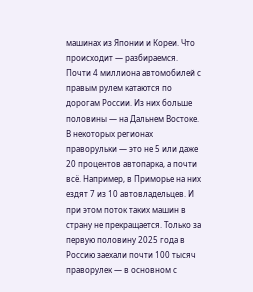машинах из Японии и Кореи. Что происходит — разбираемся. Почти 4 миллиона автомобилей с правым рулем катаются по дорогам России. Из них больше половины — на Дальнем Востоке. В некоторых регионах праворульки — это не 5 или даже 20 процентов автопарка, а почти всё. Например, в Приморье на них ездят 7 из 10 автовладельцев. И при этом поток таких машин в страну не прекращается. Только за первую половину 2025 года в Россию заехали почти 100 тысяч праворулек — в основном с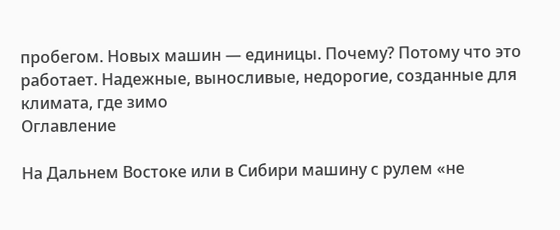пробегом. Новых машин — единицы. Почему? Потому что это работает. Надежные, выносливые, недорогие, созданные для климата, где зимо
Оглавление

На Дальнем Востоке или в Сибири машину с рулем «не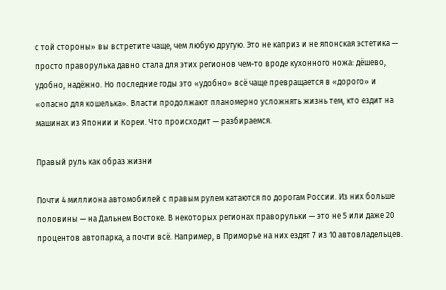с той стороны» вы встретите чаще, чем любую другую. Это не каприз и не японская эстетика — просто праворулька давно стала для этих регионов чем-то вроде кухонного ножа: дёшево, удобно, надёжно. Но последние годы это «удобно» всё чаще превращается в «дорого» и «опасно для кошелька». Власти продолжают планомерно усложнять жизнь тем, кто ездит на машинах из Японии и Кореи. Что происходит — разбираемся.

Правый руль как образ жизни

Почти 4 миллиона автомобилей с правым рулем катаются по дорогам России. Из них больше половины — на Дальнем Востоке. В некоторых регионах праворульки — это не 5 или даже 20 процентов автопарка, а почти всё. Например, в Приморье на них ездят 7 из 10 автовладельцев.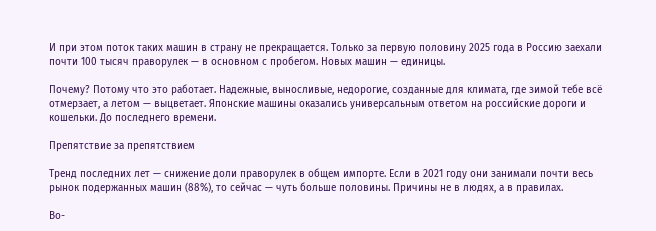И при этом поток таких машин в страну не прекращается. Только за первую половину 2025 года в Россию заехали почти 100 тысяч праворулек — в основном с пробегом. Новых машин — единицы.

Почему? Потому что это работает. Надежные, выносливые, недорогие, созданные для климата, где зимой тебе всё отмерзает, а летом — выцветает. Японские машины оказались универсальным ответом на российские дороги и кошельки. До последнего времени.

Препятствие за препятствием

Тренд последних лет — снижение доли праворулек в общем импорте. Если в 2021 году они занимали почти весь рынок подержанных машин (88%), то сейчас — чуть больше половины. Причины не в людях, а в правилах.

Во-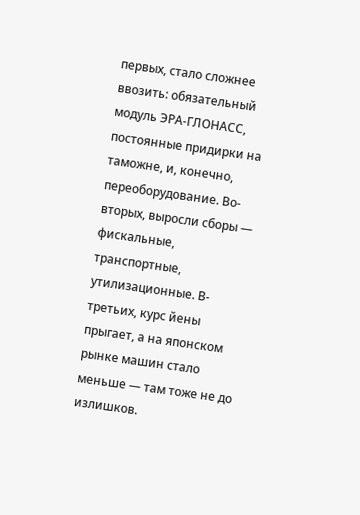первых, стало сложнее ввозить: обязательный модуль ЭРА-ГЛОНАСС, постоянные придирки на таможне, и, конечно, переоборудование. Во-вторых, выросли сборы — фискальные, транспортные, утилизационные. В-третьих, курс йены прыгает, а на японском рынке машин стало меньше — там тоже не до излишков.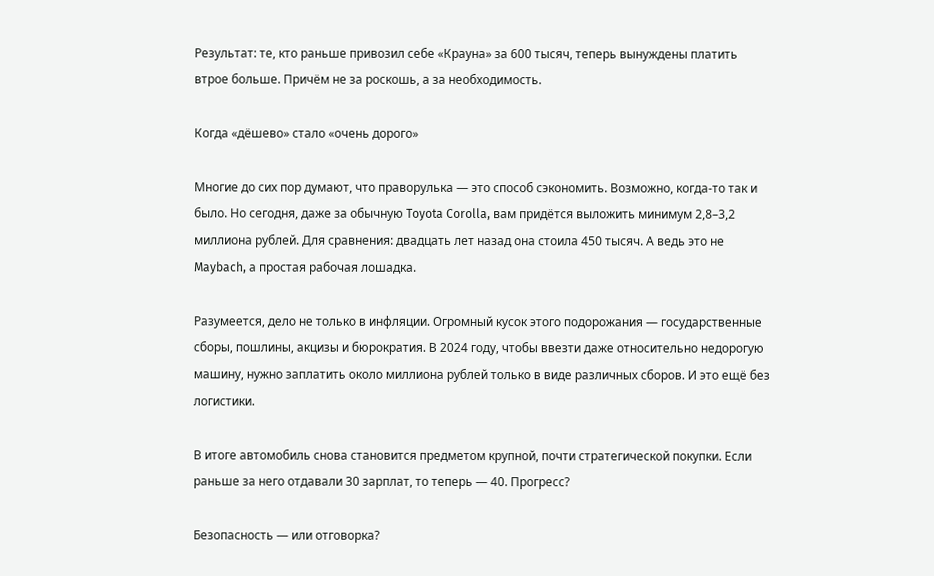Результат: те, кто раньше привозил себе «Крауна» за 600 тысяч, теперь вынуждены платить втрое больше. Причём не за роскошь, а за необходимость.

Когда «дёшево» стало «очень дорого»

Многие до сих пор думают, что праворулька — это способ сэкономить. Возможно, когда-то так и было. Но сегодня, даже за обычную Toyota Corolla, вам придётся выложить минимум 2,8–3,2 миллиона рублей. Для сравнения: двадцать лет назад она стоила 450 тысяч. А ведь это не Maybach, а простая рабочая лошадка.

Разумеется, дело не только в инфляции. Огромный кусок этого подорожания — государственные сборы, пошлины, акцизы и бюрократия. В 2024 году, чтобы ввезти даже относительно недорогую машину, нужно заплатить около миллиона рублей только в виде различных сборов. И это ещё без логистики.

В итоге автомобиль снова становится предметом крупной, почти стратегической покупки. Если раньше за него отдавали 30 зарплат, то теперь — 40. Прогресс?

Безопасность — или отговорка?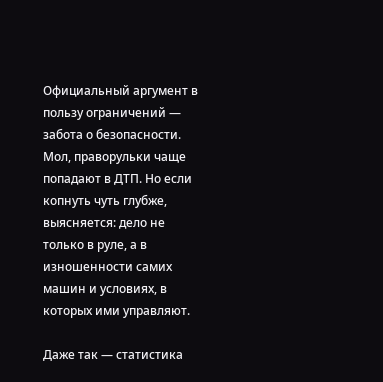Официальный аргумент в пользу ограничений — забота о безопасности. Мол, праворульки чаще попадают в ДТП. Но если копнуть чуть глубже, выясняется: дело не только в руле, а в изношенности самих машин и условиях, в которых ими управляют.

Даже так — статистика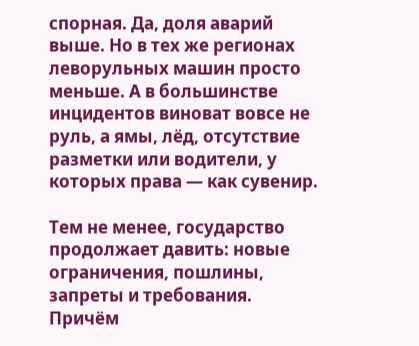спорная. Да, доля аварий выше. Но в тех же регионах леворульных машин просто меньше. А в большинстве инцидентов виноват вовсе не руль, а ямы, лёд, отсутствие разметки или водители, у которых права — как сувенир.

Тем не менее, государство продолжает давить: новые ограничения, пошлины, запреты и требования. Причём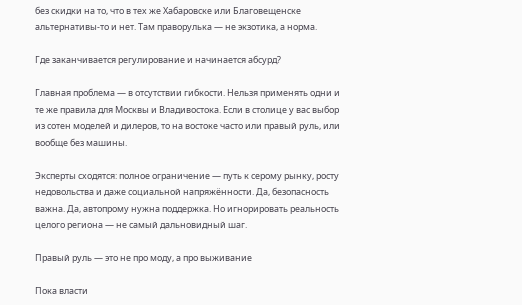без скидки на то, что в тех же Хабаровске или Благовещенске альтернативы-то и нет. Там праворулька — не экзотика, а норма.

Где заканчивается регулирование и начинается абсурд?

Главная проблема — в отсутствии гибкости. Нельзя применять одни и те же правила для Москвы и Владивостока. Если в столице у вас выбор из сотен моделей и дилеров, то на востоке часто или правый руль, или вообще без машины.

Эксперты сходятся: полное ограничение — путь к серому рынку, росту недовольства и даже социальной напряжённости. Да, безопасность важна. Да, автопрому нужна поддержка. Но игнорировать реальность целого региона — не самый дальновидный шаг.

Правый руль — это не про моду, а про выживание

Пока власти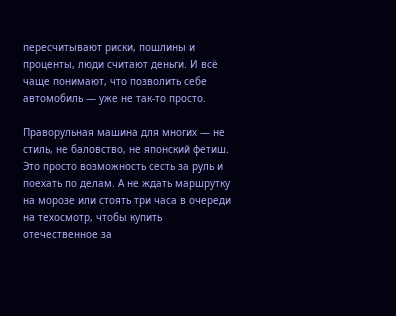пересчитывают риски, пошлины и проценты, люди считают деньги. И всё чаще понимают, что позволить себе автомобиль — уже не так-то просто.

Праворульная машина для многих — не стиль, не баловство, не японский фетиш. Это просто возможность сесть за руль и поехать по делам. А не ждать маршрутку на морозе или стоять три часа в очереди на техосмотр, чтобы купить отечественное за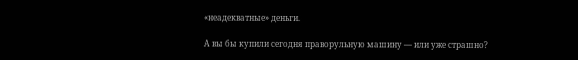«неадекватные» деньги.

А вы бы купили сегодня праворульную машину — или уже страшно?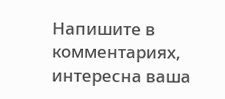Напишите в комментариях, интересна ваша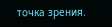точка зрения.